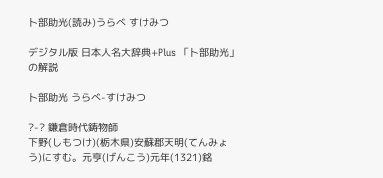卜部助光(読み)うらべ すけみつ

デジタル版 日本人名大辞典+Plus 「卜部助光」の解説

卜部助光 うらべ-すけみつ

?-? 鎌倉時代鋳物師
下野(しもつけ)(栃木県)安蘇郡天明(てんみょう)にすむ。元亨(げんこう)元年(1321)銘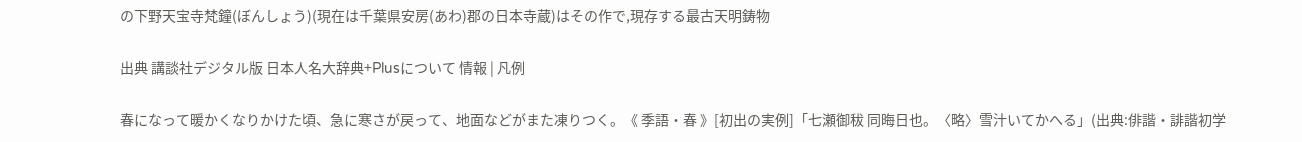の下野天宝寺梵鐘(ぼんしょう)(現在は千葉県安房(あわ)郡の日本寺蔵)はその作で,現存する最古天明鋳物

出典 講談社デジタル版 日本人名大辞典+Plusについて 情報 | 凡例

春になって暖かくなりかけた頃、急に寒さが戻って、地面などがまた凍りつく。《 季語・春 》[初出の実例]「七瀬御秡 同晦日也。〈略〉雪汁いてかへる」(出典:俳諧・誹諧初学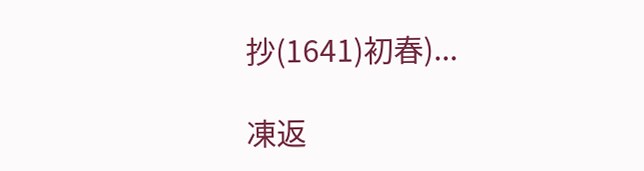抄(1641)初春)...

凍返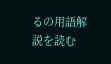るの用語解説を読む